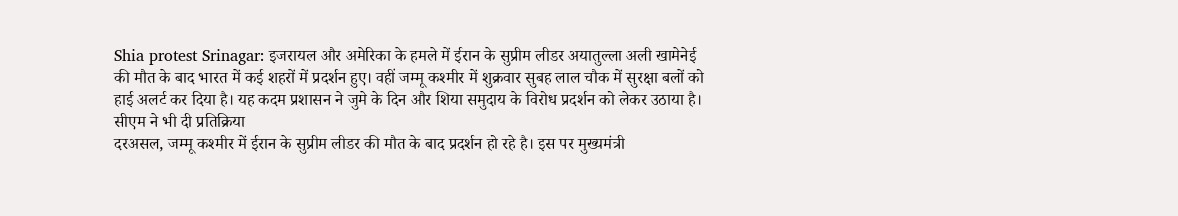Shia protest Srinagar: इजरायल और अमेरिका के हमले में ईरान के सुप्रीम लीडर अयातुल्ला अली खामेनेई की मौत के बाद भारत में कई शहरों में प्रदर्शन हुए। वहीं जम्मू कश्मीर में शुक्रवार सुबह लाल चौक में सुरक्षा बलों को हाई अलर्ट कर दिया है। यह कदम प्रशासन ने जुमे के दिन और शिया समुदाय के विरोध प्रदर्शन को लेकर उठाया है।
सीएम ने भी दी प्रतिक्रिया
दरअसल, जम्मू कश्मीर में ईरान के सुप्रीम लीडर की मौत के बाद प्रदर्शन हो रहे है। इस पर मुख्यमंत्री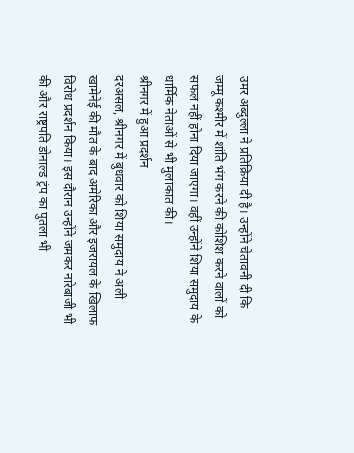उमर अब्दुल्ला ने प्रतिक्रिया दी है। उन्होंने चेतावनी दी कि जम्मू कश्मीर में शांति भंग करने की कोशिश करने वालों को सफल नहीं होना दिया जाएगा। वहीं उन्होंने शिया समुदाय के धार्मिक नेताओं से भी मुलाकात की।
श्रीनगर में हुआ प्रदर्शन
दरअसल, श्रीनगर में बुधवार को शिया समुदाय ने अली खामेनेई की मौत के बाद अमेरिका और इजरायल के खिलाफ विरोध प्रदर्शन किया। इस दौरान उन्होंने जमकर नारेबाजी भी की और राष्ट्रपति डोनाल्ड ट्रंप का पुतला भी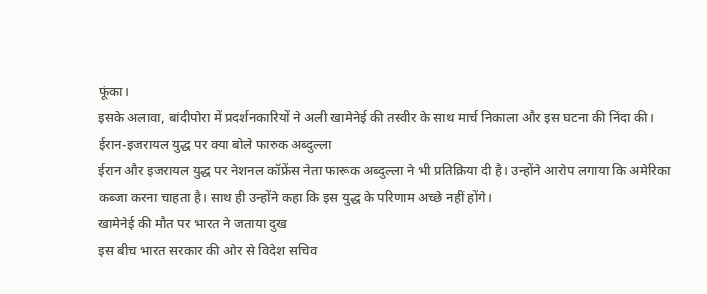फूंका।
इसके अलावा, बांदीपोरा में प्रदर्शनकारियों ने अली खामेनेई की तस्वीर के साथ मार्च निकाला और इस घटना की निंदा की।
ईरान-इजरायल युद्ध पर क्या बोले फारुक अब्दुल्ला
ईरान और इजरायल युद्ध पर नेशनल कॉफ्रेंस नेता फारूक अब्दुल्ला ने भी प्रतिक्रिया दी है। उन्होंने आरोप लगाया कि अमेरिका कब्जा करना चाहता है। साथ ही उन्होंने कहा कि इस युद्ध के परिणाम अच्छे नहीं होंगे।
खामेनेई की मौत पर भारत ने जताया दुख
इस बीच भारत सरकार की ओर से विदेश सचिव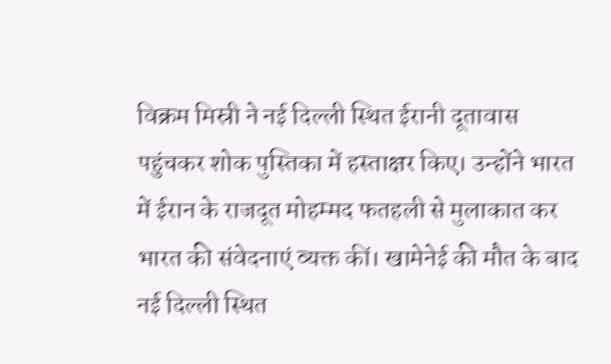विक्रम मिस्री ने नई दिल्ली स्थित ईरानी दूतावास पहुंचकर शोक पुस्तिका में हस्ताक्षर किए। उन्होंने भारत में ईरान के राजदूत मोहम्मद फतहली से मुलाकात कर भारत की संवेदनाएं व्यक्त कीं। खामेनेई की मौत के बाद नई दिल्ली स्थित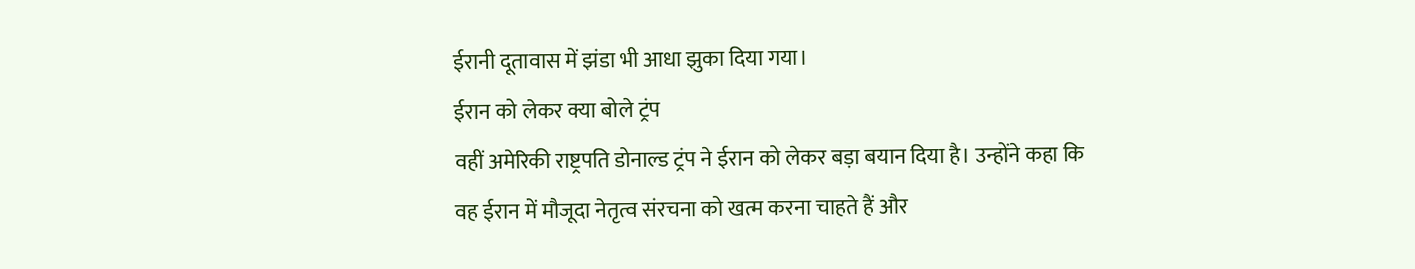ईरानी दूतावास में झंडा भी आधा झुका दिया गया।
ईरान को लेकर क्या बोले ट्रंप
वहीं अमेरिकी राष्ट्रपति डोनाल्ड ट्रंप ने ईरान को लेकर बड़ा बयान दिया है। उन्होंने कहा कि वह ईरान में मौजूदा नेतृत्व संरचना को खत्म करना चाहते हैं और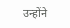उन्होंने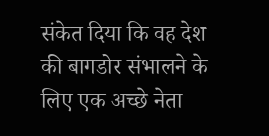संकेत दिया कि वह देश की बागडोर संभालने के लिए एक अच्छे नेता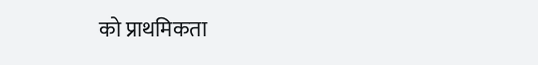को प्राथमिकता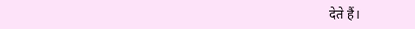देते हैं।